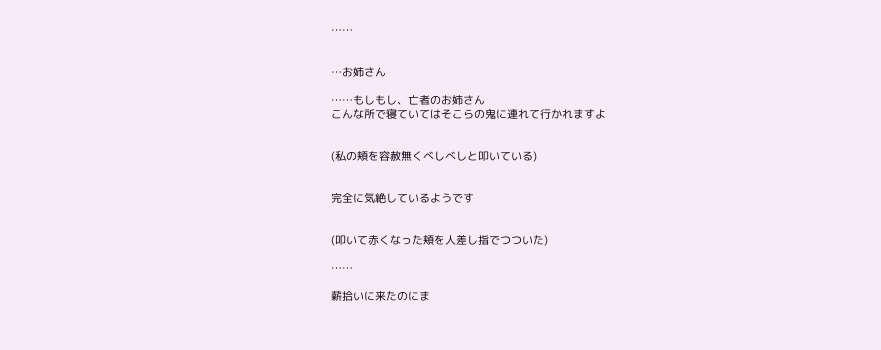……


…お姉さん

……もしもし、亡者のお姉さん
こんな所で寝ていてはそこらの鬼に連れて行かれますよ


(私の頬を容赦無くべしべしと叩いている)


完全に気絶しているようです


(叩いて赤くなった頬を人差し指でつついた)

……

薪拾いに来たのにま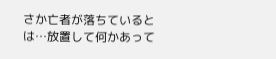さか亡者が落ちているとは…放置して何かあって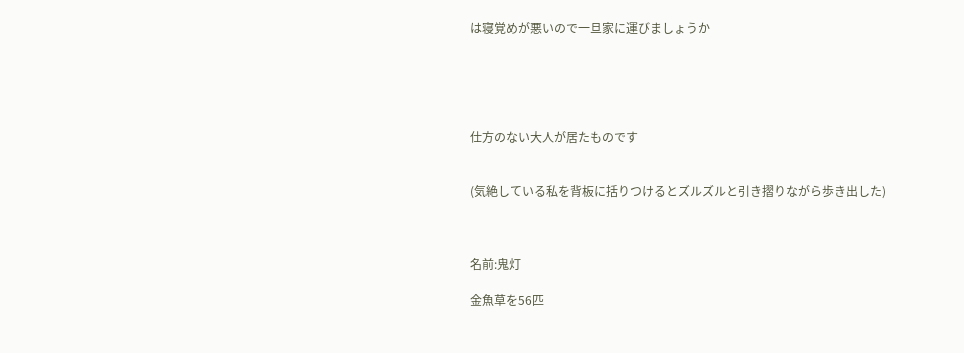は寝覚めが悪いので一旦家に運びましょうか





仕方のない大人が居たものです


(気絶している私を背板に括りつけるとズルズルと引き摺りながら歩き出した)



名前:鬼灯

金魚草を56匹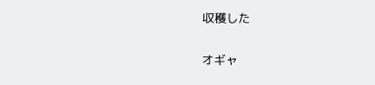収穫した

オギャ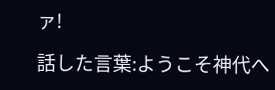ァ!

話した言葉:ようこそ神代へ